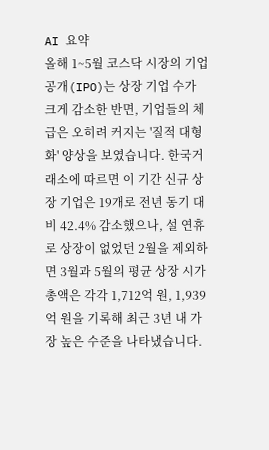AI 요약
올해 1~5월 코스닥 시장의 기업공개(IPO)는 상장 기업 수가 크게 감소한 반면, 기업들의 체급은 오히려 커지는 '질적 대형화' 양상을 보였습니다. 한국거래소에 따르면 이 기간 신규 상장 기업은 19개로 전년 동기 대비 42.4% 감소했으나, 설 연휴로 상장이 없었던 2월을 제외하면 3월과 5월의 평균 상장 시가총액은 각각 1,712억 원, 1,939억 원을 기록해 최근 3년 내 가장 높은 수준을 나타냈습니다.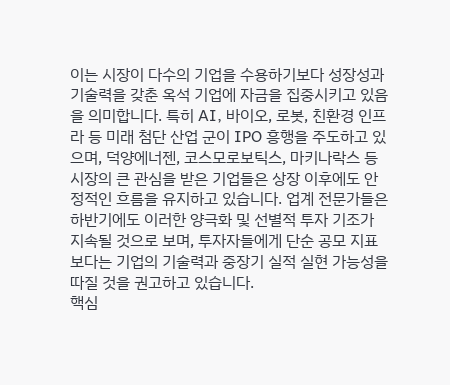이는 시장이 다수의 기업을 수용하기보다 성장성과 기술력을 갖춘 옥석 기업에 자금을 집중시키고 있음을 의미합니다. 특히 AI, 바이오, 로봇, 친환경 인프라 등 미래 첨단 산업 군이 IPO 흥행을 주도하고 있으며, 덕양에너젠, 코스모로보틱스, 마키나락스 등 시장의 큰 관심을 받은 기업들은 상장 이후에도 안정적인 흐름을 유지하고 있습니다. 업계 전문가들은 하반기에도 이러한 양극화 및 선별적 투자 기조가 지속될 것으로 보며, 투자자들에게 단순 공모 지표보다는 기업의 기술력과 중장기 실적 실현 가능성을 따질 것을 권고하고 있습니다.
핵심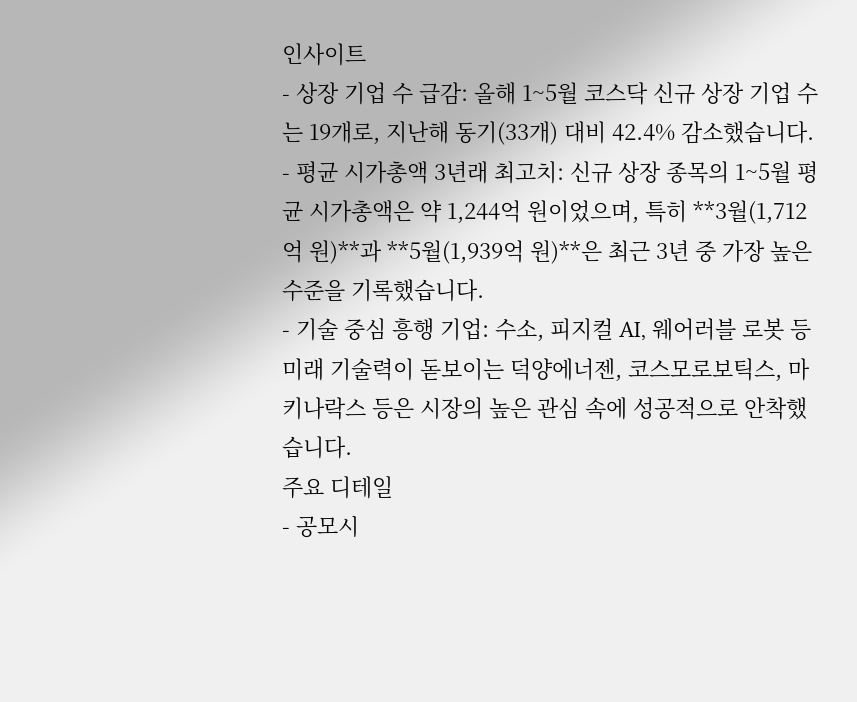인사이트
- 상장 기업 수 급감: 올해 1~5월 코스닥 신규 상장 기업 수는 19개로, 지난해 동기(33개) 대비 42.4% 감소했습니다.
- 평균 시가총액 3년래 최고치: 신규 상장 종목의 1~5월 평균 시가총액은 약 1,244억 원이었으며, 특히 **3월(1,712억 원)**과 **5월(1,939억 원)**은 최근 3년 중 가장 높은 수준을 기록했습니다.
- 기술 중심 흥행 기업: 수소, 피지컬 AI, 웨어러블 로봇 등 미래 기술력이 돋보이는 덕양에너젠, 코스모로보틱스, 마키나락스 등은 시장의 높은 관심 속에 성공적으로 안착했습니다.
주요 디테일
- 공모시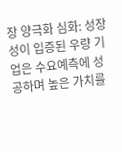장 양극화 심화: 성장성이 입증된 우량 기업은 수요예측에 성공하며 높은 가치를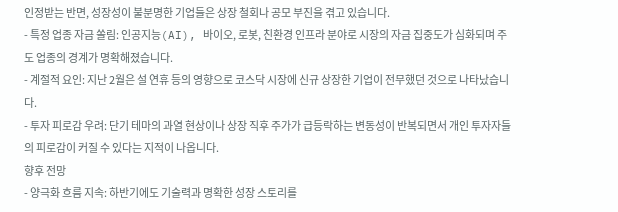인정받는 반면, 성장성이 불분명한 기업들은 상장 철회나 공모 부진을 겪고 있습니다.
- 특정 업종 자금 쏠림: 인공지능(AI), 바이오, 로봇, 친환경 인프라 분야로 시장의 자금 집중도가 심화되며 주도 업종의 경계가 명확해졌습니다.
- 계절적 요인: 지난 2월은 설 연휴 등의 영향으로 코스닥 시장에 신규 상장한 기업이 전무했던 것으로 나타났습니다.
- 투자 피로감 우려: 단기 테마의 과열 현상이나 상장 직후 주가가 급등락하는 변동성이 반복되면서 개인 투자자들의 피로감이 커질 수 있다는 지적이 나옵니다.
향후 전망
- 양극화 흐름 지속: 하반기에도 기술력과 명확한 성장 스토리를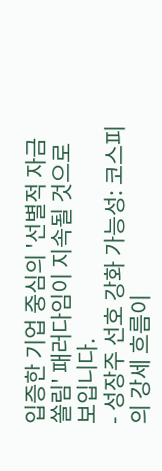입증한 기업 중심의 '선별적 자금 쏠림' 패러다임이 지속될 것으로 보입니다.
- 성장주 선호 강화 가능성: 코스피의 강세 흐름이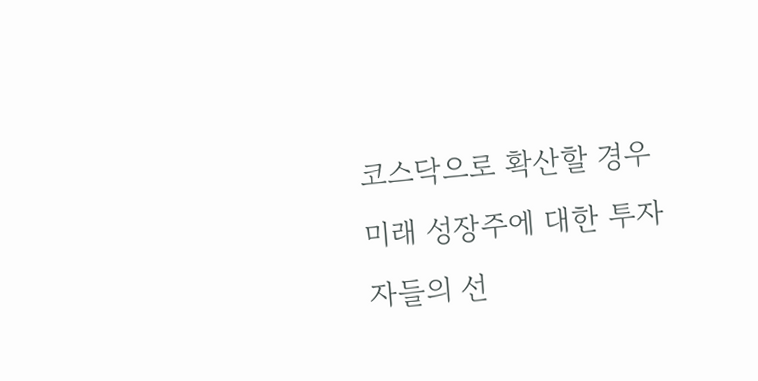코스닥으로 확산할 경우 미래 성장주에 대한 투자자들의 선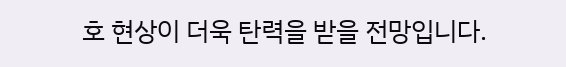호 현상이 더욱 탄력을 받을 전망입니다.